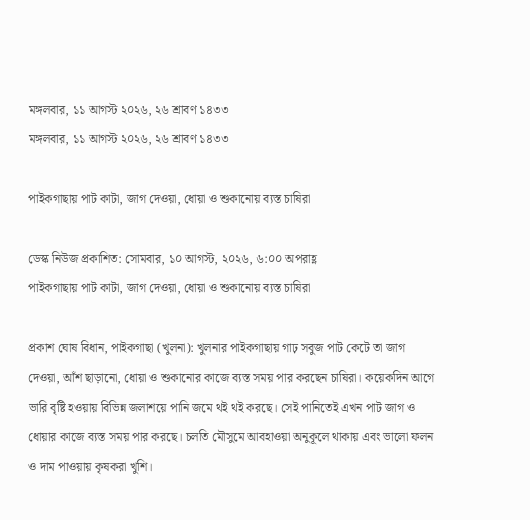মঙ্গলবার, ১১ আগস্ট ২০২৬, ২৬ শ্রাবণ ১৪৩৩
মঙ্গলবার, ১১ আগস্ট ২০২৬, ২৬ শ্রাবণ ১৪৩৩

পাইকগাছায় পাট কাটা, জাগ দেওয়া, ধোয়া ও শুকানোয় ব্যস্ত চাষিরা

ডেস্ক নিউজ প্রকাশিত: সোমবার, ১০ আগস্ট, ২০২৬, ৬:০০ অপরাহ্ণ
পাইকগাছায় পাট কাটা, জাগ দেওয়া, ধোয়া ও শুকানোয় ব্যস্ত চাষিরা

প্রকাশ ঘোষ বিধান, পাইকগাছা (খুলনা): খুলনার পাইকগাছায় গাঢ় সবুজ পাট কেটে তা জাগ দেওয়া, আঁশ ছাড়ানো, ধোয়া ও শুকানোর কাজে ব্যস্ত সময় পার করছেন চাষিরা। কয়েকদিন আগে ভারি বৃষ্টি হওয়ায় বিভিন্ন জলাশয়ে পানি জমে থই থই করছে। সেই পানিতেই এখন পাট জাগ ও ধোয়ার কাজে ব্যস্ত সময় পার করছে। চলতি মৌসুমে আবহাওয়া অনুকূলে থাকায় এবং ভালো ফলন ও দাম পাওয়ায় কৃষকরা খুশি।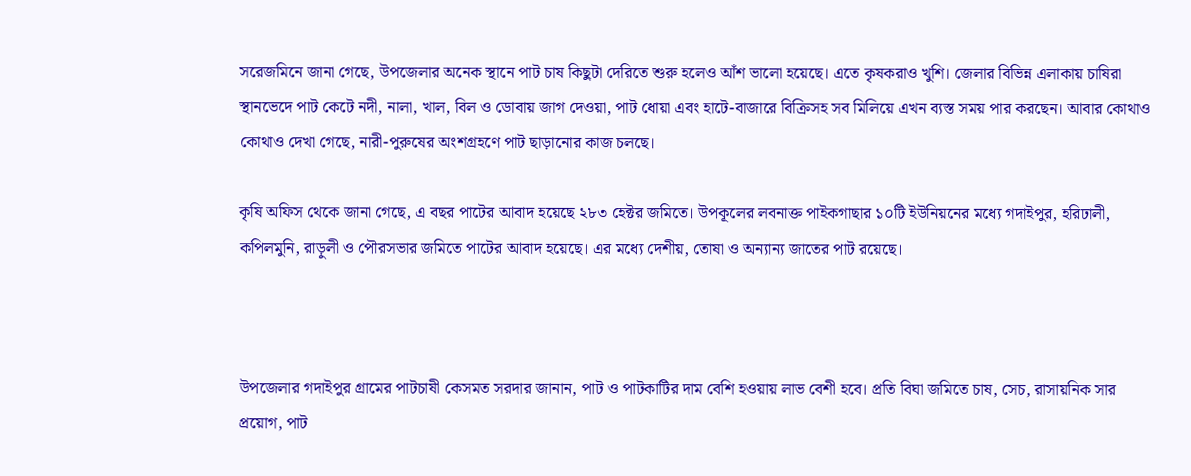সরেজমিনে জানা গেছে, উপজেলার অনেক স্থানে পাট চাষ কিছুটা দেরিতে শুরু হলেও আঁশ ভালো হয়েছে। এতে কৃষকরাও খুশি। জেলার বিভিন্ন এলাকায় চাষিরা স্থানভেদে পাট কেটে নদী, নালা, খাল, বিল ও ডোবায় জাগ দেওয়া, পাট ধোয়া এবং হাটে-বাজারে বিক্রিসহ সব মিলিয়ে এখন ব্যস্ত সময় পার করছেন। আবার কোথাও কোথাও দেখা গেছে, নারী-পুরুষের অংশগ্রহণে পাট ছাড়ানোর কাজ চলছে।

কৃষি অফিস থেকে জানা গেছে, এ বছর পাটের আবাদ হয়েছে ২৮৩ হেক্টর জমিতে। উপকূলের লবনাক্ত পাইকগাছার ১০টি ইউনিয়নের মধ্যে গদাইপুর, হরিঢালী, কপিলমুনি, রাড়ুলী ও পৌরসভার জমিতে পাটের আবাদ হয়েছে। এর মধ্যে দেশীয়, তোষা ও অন্যান্য জাতের পাট রয়েছে।



উপজেলার গদাইপুর গ্রামের পাটচাষী কেসমত সরদার জানান, পাট ও পাটকাটির দাম বেশি হওয়ায় লাভ বেশী হবে। প্রতি বিঘা জমিতে চাষ, সেচ, রাসায়নিক সার প্রয়োগ, পাট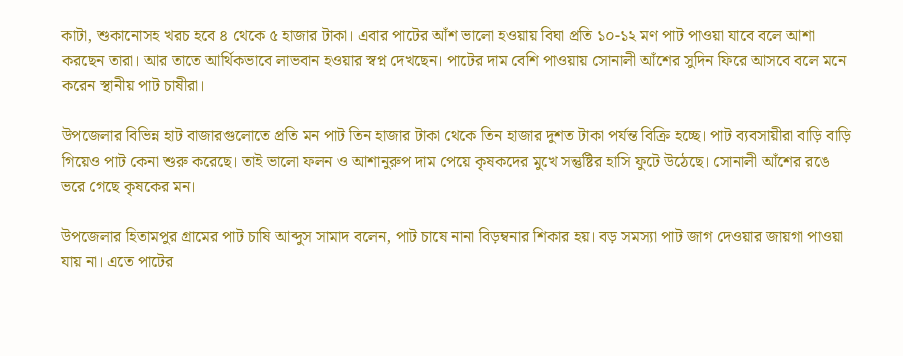কাটা, শুকানোসহ খরচ হবে ৪ থেকে ৫ হাজার টাকা। এবার পাটের আঁশ ভালো হওয়ায় বিঘা প্রতি ১০-১২ মণ পাট পাওয়া যাবে বলে আশা করছেন তারা। আর তাতে আর্থিকভাবে লাভবান হওয়ার স্বপ্ন দেখছেন। পাটের দাম বেশি পাওয়ায় সোনালী আঁশের সুদিন ফিরে আসবে বলে মনে করেন স্থানীয় পাট চাষীরা।

উপজেলার বিভিন্ন হাট বাজারগুলোতে প্রতি মন পাট তিন হাজার টাকা থেকে তিন হাজার দুশত টাকা পর্যন্ত বিক্রি হচ্ছে। পাট ব্যবসায়ীরা বাড়ি বাড়ি গিয়েও পাট কেনা শুরু করেছে। তাই ভালো ফলন ও আশানুরুপ দাম পেয়ে কৃষকদের মুখে সন্তুষ্টির হাসি ফুটে উঠেছে। সোনালী আঁশের রঙে ভরে গেছে কৃষকের মন।

উপজেলার হিতামপুর গ্রামের পাট চাষি আব্দুস সামাদ বলেন, পাট চাষে নানা বিড়ম্বনার শিকার হয়। বড় সমস্যা পাট জাগ দেওয়ার জায়গা পাওয়া যায় না। এতে পাটের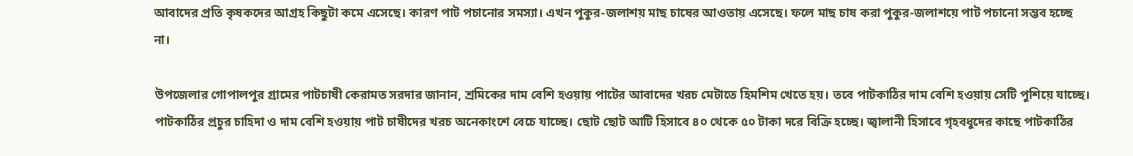আবাদের প্রতি কৃষকদের আগ্রহ কিছুটা কমে এসেছে। কারণ পাট পচানোর সমস্যা। এখন পুকুর-জলাশয় মাছ চাষের আওতায় এসেছে। ফলে মাছ চাষ করা পুকুর-জলাশয়ে পাট পচানো সম্ভব হচ্ছে না।

উপজেলার গোপালপুর গ্রামের পাটচাষী কেরামত সরদার জানান, শ্রমিকের দাম বেশি হওয়ায় পাটের আবাদের খরচ মেটাতে হিমশিম খেতে হয়। তবে পাটকাঠির দাম বেশি হওয়ায় সেটি পুশিয়ে যাচ্ছে। পাটকাঠির প্রচুর চাহিদা ও দাম বেশি হওয়ায় পাট চাষীদের খরচ অনেকাংশে বেচে যাচ্ছে। ছোট ছোট আটি হিসাবে ৪০ থেকে ৫০ টাকা দরে বিক্রি হচ্ছে। জ্বালানী হিসাবে গৃহবধুদের কাছে পাটকাঠির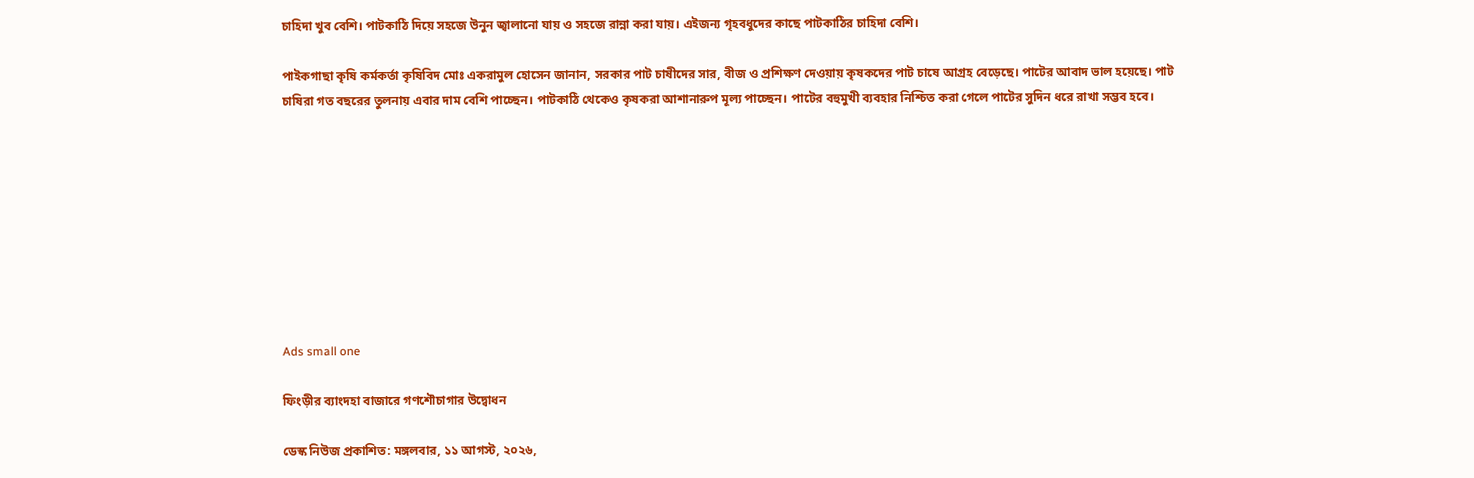চাহিদা খুব বেশি। পাটকাঠি দিয়ে সহজে উনুন জ্বালানো যায় ও সহজে রান্না করা যায়। এইজন্য গৃহবধুদের কাছে পাটকাঠির চাহিদা বেশি।

পাইকগাছা কৃষি কর্মকর্তা কৃষিবিদ মোঃ একরামুল হোসেন জানান, সরকার পাট চাষীদের সার, বীজ ও প্রশিক্ষণ দেওয়ায় কৃষকদের পাট চাষে আগ্রহ বেড়েছে। পাটের আবাদ ভাল হয়েছে। পাট চাষিরা গত বছরের তুলনায় এবার দাম বেশি পাচ্ছেন। পাটকাঠি থেকেও কৃষকরা আশানারুপ মূল্য পাচ্ছেন। পাটের বহুমুখী ব্যবহার নিশ্চিত করা গেলে পাটের সুদিন ধরে রাখা সম্ভব হবে।









Ads small one

ফিংড়ীর ব্যাংদহা বাজারে গণশৌচাগার উদ্বোধন

ডেস্ক নিউজ প্রকাশিত: মঙ্গলবার, ১১ আগস্ট, ২০২৬,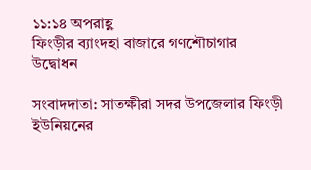১১:১৪ অপরাহ্ণ
ফিংড়ীর ব্যাংদহা বাজারে গণশৌচাগার উদ্বোধন

সংবাদদাতা: সাতক্ষীরা সদর উপজেলার ফিংড়ী ইউনিয়নের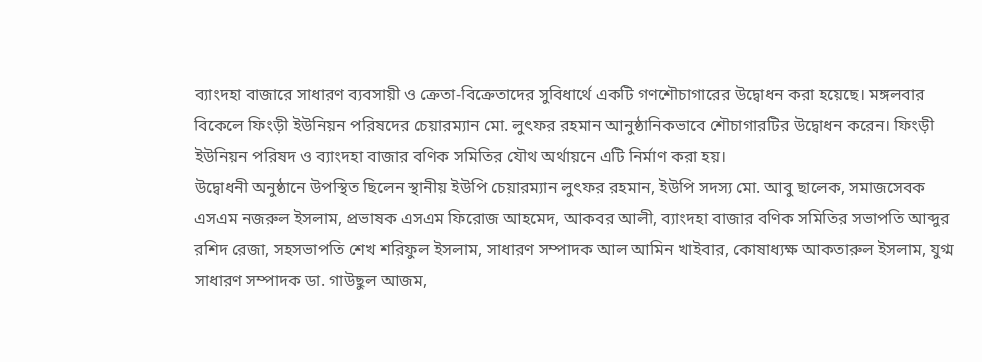ব্যাংদহা বাজারে সাধারণ ব্যবসায়ী ও ক্রেতা-বিক্রেতাদের সুবিধার্থে একটি গণশৌচাগারের উদ্বোধন করা হয়েছে। মঙ্গলবার বিকেলে ফিংড়ী ইউনিয়ন পরিষদের চেয়ারম্যান মো. লুৎফর রহমান আনুষ্ঠানিকভাবে শৌচাগারটির উদ্বোধন করেন। ফিংড়ী ইউনিয়ন পরিষদ ও ব্যাংদহা বাজার বণিক সমিতির যৌথ অর্থায়নে এটি নির্মাণ করা হয়।
উদ্বোধনী অনুষ্ঠানে উপস্থিত ছিলেন স্থানীয় ইউপি চেয়ারম্যান লুৎফর রহমান, ইউপি সদস্য মো. আবু ছালেক, সমাজসেবক এসএম নজরুল ইসলাম, প্রভাষক এসএম ফিরোজ আহমেদ, আকবর আলী, ব্যাংদহা বাজার বণিক সমিতির সভাপতি আব্দুর রশিদ রেজা, সহসভাপতি শেখ শরিফুল ইসলাম, সাধারণ সম্পাদক আল আমিন খাইবার, কোষাধ্যক্ষ আকতারুল ইসলাম, যুগ্ম সাধারণ সম্পাদক ডা. গাউছুল আজম,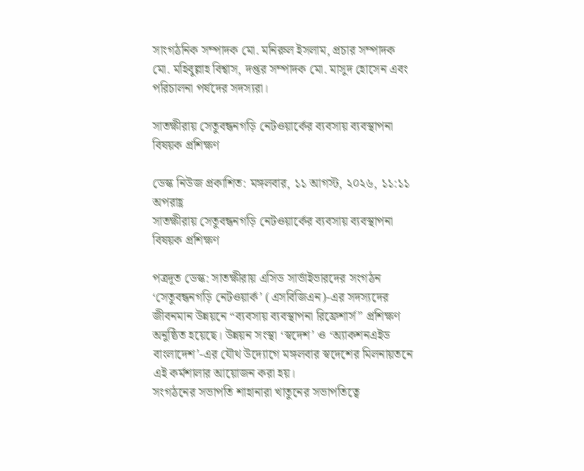সাংগঠনিক সম্পাদক মো. মনিরুল ইসলাম, প্রচার সম্পাদক মো. মহিবুল্লাহ বিশ্বাস, দপ্তর সম্পাদক মো. মাসুদ হোসেন এবং পরিচালনা পর্ষদের সদস্যরা।

সাতক্ষীরায় সেতুবন্ধনগড়ি নেটওয়ার্কের ব্যবসায় ব্যবস্থাপনা বিষয়ক প্রশিক্ষণ

ডেস্ক নিউজ প্রকাশিত: মঙ্গলবার, ১১ আগস্ট, ২০২৬, ১১:১১ অপরাহ্ণ
সাতক্ষীরায় সেতুবন্ধনগড়ি নেটওয়ার্কের ব্যবসায় ব্যবস্থাপনা বিষয়ক প্রশিক্ষণ

পত্রদূত ডেস্ক: সাতক্ষীরায় এসিড সার্ভাইভারদের সংগঠন ‘সেতুবন্ধনগড়ি নেটওয়ার্ক’ (এসবিজিএন)-এর সদস্যদের জীবনমান উন্নয়নে “ব্যবসায় ব্যবস্থাপনা রিফ্রেশার্স” প্রশিক্ষণ অনুষ্ঠিত হয়েছে। উন্নয়ন সংস্থা ‘স্বদেশ’ ও ‘অ্যাকশনএইড বাংলাদেশ’-এর যৌথ উদ্যোগে মঙ্গলবার স্বদেশের মিলনায়তনে এই কর্মশালার আয়োজন করা হয়।
সংগঠনের সভাপতি শাহানারা খাতুনের সভাপতিত্বে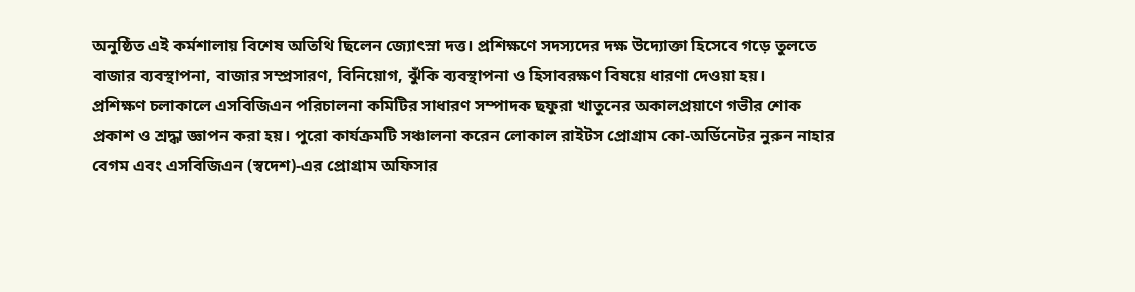অনুষ্ঠিত এই কর্মশালায় বিশেষ অতিথি ছিলেন জ্যোৎস্না দত্ত। প্রশিক্ষণে সদস্যদের দক্ষ উদ্যোক্তা হিসেবে গড়ে তুলতে বাজার ব্যবস্থাপনা, বাজার সম্প্রসারণ, বিনিয়োগ, ঝুঁকি ব্যবস্থাপনা ও হিসাবরক্ষণ বিষয়ে ধারণা দেওয়া হয়।
প্রশিক্ষণ চলাকালে এসবিজিএন পরিচালনা কমিটির সাধারণ সম্পাদক ছফুরা খাতুনের অকালপ্রয়াণে গভীর শোক প্রকাশ ও শ্রদ্ধা জ্ঞাপন করা হয়। পুরো কার্যক্রমটি সঞ্চালনা করেন লোকাল রাইটস প্রোগ্রাম কো-অর্ডিনেটর নুরুন নাহার বেগম এবং এসবিজিএন (স্বদেশ)-এর প্রোগ্রাম অফিসার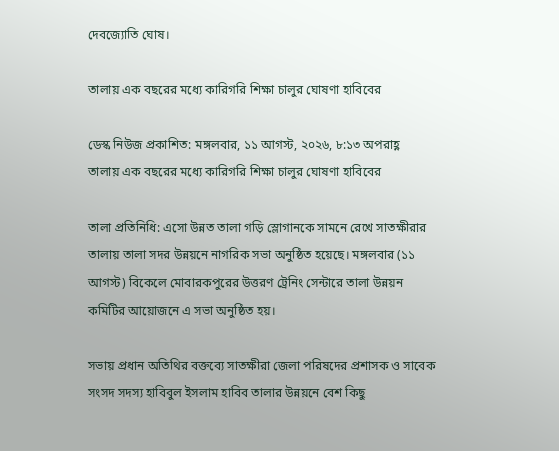দেবজ্যোতি ঘোষ।

তালায় এক বছরের মধ্যে কারিগরি শিক্ষা চালুর ঘোষণা হাবিবের

ডেস্ক নিউজ প্রকাশিত: মঙ্গলবার, ১১ আগস্ট, ২০২৬, ৮:১৩ অপরাহ্ণ
তালায় এক বছরের মধ্যে কারিগরি শিক্ষা চালুর ঘোষণা হাবিবের

তালা প্রতিনিধি: এসো উন্নত তালা গড়ি স্লোগানকে সামনে রেখে সাতক্ষীরার তালায় তালা সদর উন্নয়নে নাগরিক সভা অনুষ্ঠিত হয়েছে। মঙ্গলবার (১১ আগস্ট) বিকেলে মোবারকপুরের উত্তরণ ট্রেনিং সেন্টারে তালা উন্নয়ন কমিটির আয়োজনে এ সভা অনুষ্ঠিত হয়।

সভায় প্রধান অতিথির বক্তব্যে সাতক্ষীরা জেলা পরিষদের প্রশাসক ও সাবেক সংসদ সদস্য হাবিবুল ইসলাম হাবিব তালার উন্নয়নে বেশ কিছু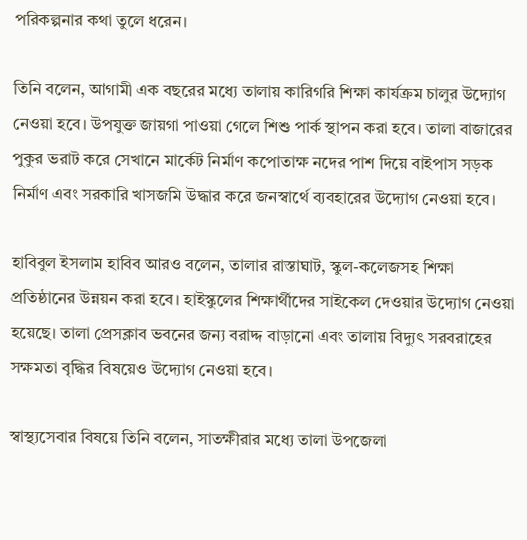পরিকল্পনার কথা তুলে ধরেন।

তিনি বলেন, আগামী এক বছরের মধ্যে তালায় কারিগরি শিক্ষা কার্যক্রম চালুর উদ্যোগ নেওয়া হবে। উপযুক্ত জায়গা পাওয়া গেলে শিশু পার্ক স্থাপন করা হবে। তালা বাজারের পুকুর ভরাট করে সেখানে মার্কেট নির্মাণ কপোতাক্ষ নদের পাশ দিয়ে বাইপাস সড়ক নির্মাণ এবং সরকারি খাসজমি উদ্ধার করে জনস্বার্থে ব্যবহারের উদ্যোগ নেওয়া হবে।

হাবিবুল ইসলাম হাবিব আরও বলেন, তালার রাস্তাঘাট, স্কুল-কলেজসহ শিক্ষা প্রতিষ্ঠানের উন্নয়ন করা হবে। হাইস্কুলের শিক্ষার্থীদের সাইকেল দেওয়ার উদ্যোগ নেওয়া হয়েছে। তালা প্রেসক্লাব ভবনের জন্য বরাদ্দ বাড়ানো এবং তালায় বিদ্যুৎ সরবরাহের সক্ষমতা বৃদ্ধির বিষয়েও উদ্যোগ নেওয়া হবে।

স্বাস্থ্যসেবার বিষয়ে তিনি বলেন, সাতক্ষীরার মধ্যে তালা উপজেলা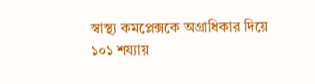স্বাস্থ্য কমপ্লেক্সকে অগ্রাধিকার দিয়ে ১০১ শয্যায়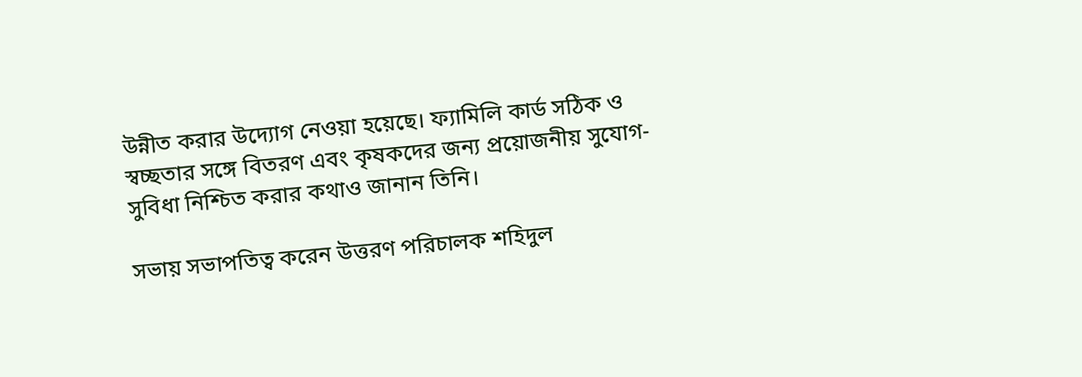উন্নীত করার উদ্যোগ নেওয়া হয়েছে। ফ্যামিলি কার্ড সঠিক ও স্বচ্ছতার সঙ্গে বিতরণ এবং কৃষকদের জন্য প্রয়োজনীয় সুযোগ-সুবিধা নিশ্চিত করার কথাও জানান তিনি।

সভায় সভাপতিত্ব করেন উত্তরণ পরিচালক শহিদুল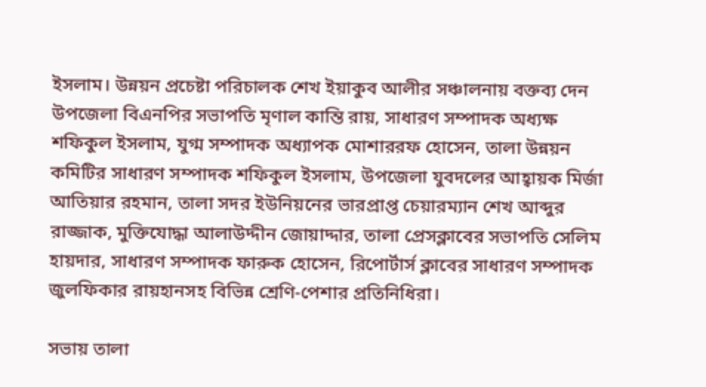ইসলাম। উন্নয়ন প্রচেষ্টা পরিচালক শেখ ইয়াকুব আলীর সঞ্চালনায় বক্তব্য দেন উপজেলা বিএনপির সভাপতি মৃণাল কান্তি রায়, সাধারণ সম্পাদক অধ্যক্ষ শফিকুল ইসলাম, যুগ্ম সম্পাদক অধ্যাপক মোশাররফ হোসেন, তালা উন্নয়ন কমিটির সাধারণ সম্পাদক শফিকুল ইসলাম, উপজেলা যুবদলের আহ্বায়ক মির্জা আতিয়ার রহমান, তালা সদর ইউনিয়নের ভারপ্রাপ্ত চেয়ারম্যান শেখ আব্দুর রাজ্জাক, মুক্তিযোদ্ধা আলাউদ্দীন জোয়াদ্দার, তালা প্রেসক্লাবের সভাপতি সেলিম হায়দার, সাধারণ সম্পাদক ফারুক হোসেন, রিপোর্টার্স ক্লাবের সাধারণ সম্পাদক জুলফিকার রায়হানসহ বিভিন্ন শ্রেণি-পেশার প্রতিনিধিরা।

সভায় তালা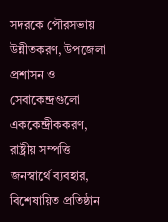সদরকে পৌরসভায় উন্নীতকরণ, উপজেলা প্রশাসন ও সেবাকেন্দ্রগুলো এককেন্দ্রীককরণ, রাষ্ট্রীয় সম্পত্তি জনস্বার্থে ব্যবহার, বিশেষায়িত প্রতিষ্ঠান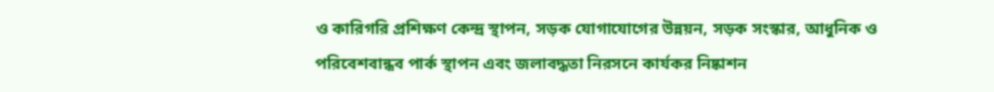ও কারিগরি প্রশিক্ষণ কেন্দ্র স্থাপন, সড়ক যোগাযোগের উন্নয়ন, সড়ক সংস্কার, আধুনিক ও পরিবেশবান্ধব পার্ক স্থাপন এবং জলাবদ্ধতা নিরসনে কার্যকর নিষ্কাশন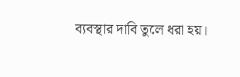ব্যবস্থার দাবি তুলে ধরা হয়।